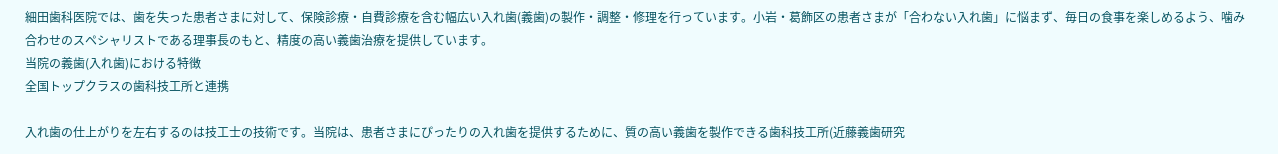細田歯科医院では、歯を失った患者さまに対して、保険診療・自費診療を含む幅広い入れ歯(義歯)の製作・調整・修理を行っています。小岩・葛飾区の患者さまが「合わない入れ歯」に悩まず、毎日の食事を楽しめるよう、噛み合わせのスペシャリストである理事長のもと、精度の高い義歯治療を提供しています。
当院の義歯(入れ歯)における特徴
全国トップクラスの歯科技工所と連携

入れ歯の仕上がりを左右するのは技工士の技術です。当院は、患者さまにぴったりの入れ歯を提供するために、質の高い義歯を製作できる歯科技工所(近藤義歯研究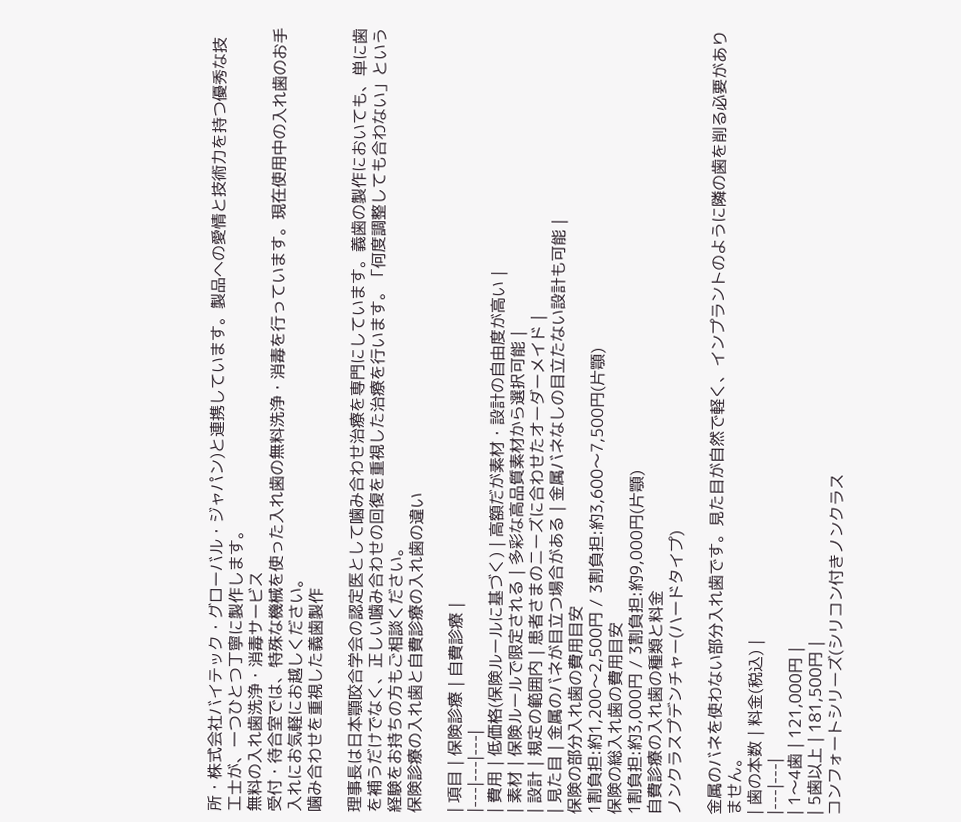所・株式会社バイテック・グローバル・ジャパン)と連携しています。製品への愛情と技術力を持つ優秀な技工士が、一つひとつ丁寧に製作します。
無料の入れ歯洗浄・消毒サービス
受付・待合室では、特殊な機械を使った入れ歯の無料洗浄・消毒を行っています。現在使用中の入れ歯のお手入れにお気軽にお越しください。
噛み合わせを重視した義歯製作

理事長は日本顎咬合学会の認定医として噛み合わせ治療を専門にしています。義歯の製作においても、単に歯を補うだけでなく、正しい噛み合わせの回復を重視した治療を行います。「何度調整しても合わない」という経験をお持ちの方もご相談ください。
保険診療の入れ歯と自費診療の入れ歯の違い

| 項目 | 保険診療 | 自費診療 |
|---|---|---|
| 費用 | 低価格(保険ルールに基づく) | 高額だが素材・設計の自由度が高い |
| 素材 | 保険ルールで限定される | 多彩な高品質素材から選択可能 |
| 設計 | 規定の範囲内 | 患者さまのニーズに合わせたオーダーメイド |
| 見た目 | 金属のバネが目立つ場合がある | 金属バネなしの目立たない設計も可能 |
保険の部分入れ歯の費用目安
1割負担:約1,200〜2,500円 / 3割負担:約3,600〜7,500円(片顎)
保険の総入れ歯の費用目安
1割負担:約3,000円 / 3割負担:約9,000円(片顎)
自費診療の入れ歯の種類と料金
ノンクラスプデンチャー(ハードタイプ)

金属のバネを使わない部分入れ歯です。見た目が自然で軽く、インプラントのように隣の歯を削る必要がありません。
| 歯の本数 | 料金(税込) |
|---|---|
| 1〜4歯 | 121,000円 |
| 5歯以上 | 181,500円 |
コンフォートシリーズ(シリコン付きノンクラス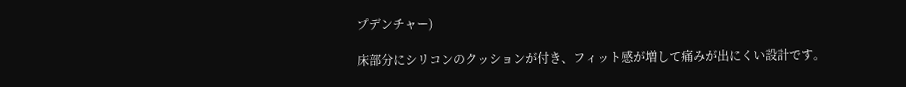プデンチャー)

床部分にシリコンのクッションが付き、フィット感が増して痛みが出にくい設計です。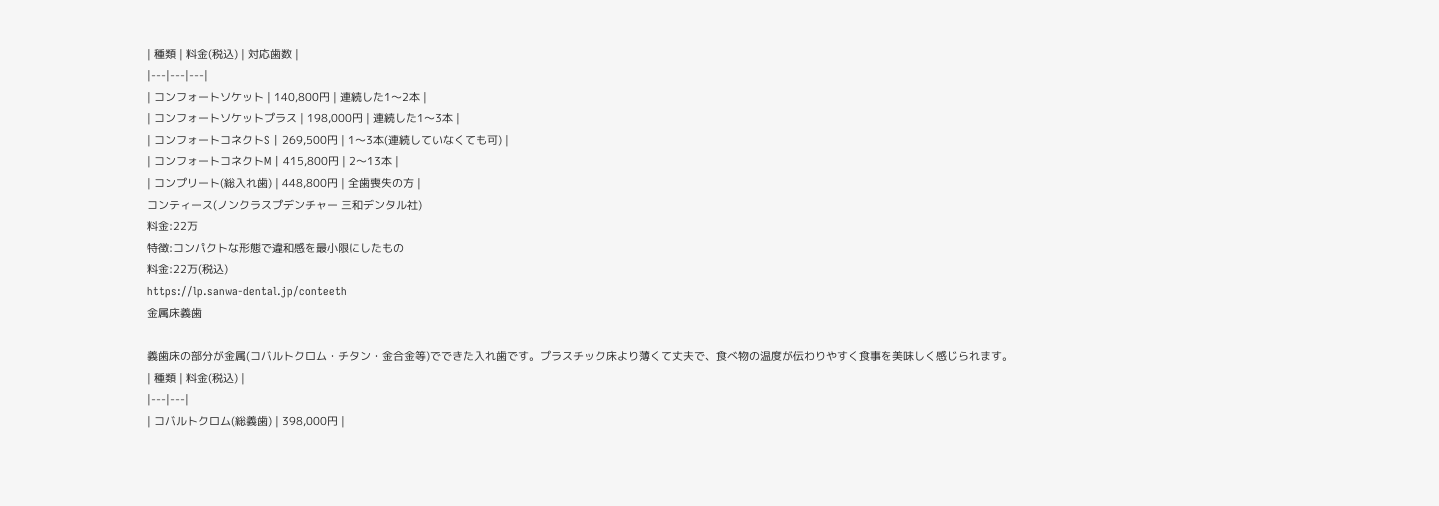| 種類 | 料金(税込) | 対応歯数 |
|---|---|---|
| コンフォートソケット | 140,800円 | 連続した1〜2本 |
| コンフォートソケットプラス | 198,000円 | 連続した1〜3本 |
| コンフォートコネクトS | 269,500円 | 1〜3本(連続していなくても可) |
| コンフォートコネクトM | 415,800円 | 2〜13本 |
| コンプリート(総入れ歯) | 448,800円 | 全歯喪失の方 |
コンティース(ノンクラスプデンチャー 三和デンタル社)
料金:22万
特徴:コンパクトな形態で違和感を最小限にしたもの
料金:22万(税込)
https://lp.sanwa-dental.jp/conteeth
金属床義歯

義歯床の部分が金属(コバルトクロム・チタン・金合金等)でできた入れ歯です。プラスチック床より薄くて丈夫で、食べ物の温度が伝わりやすく食事を美味しく感じられます。
| 種類 | 料金(税込) |
|---|---|
| コバルトクロム(総義歯) | 398,000円 |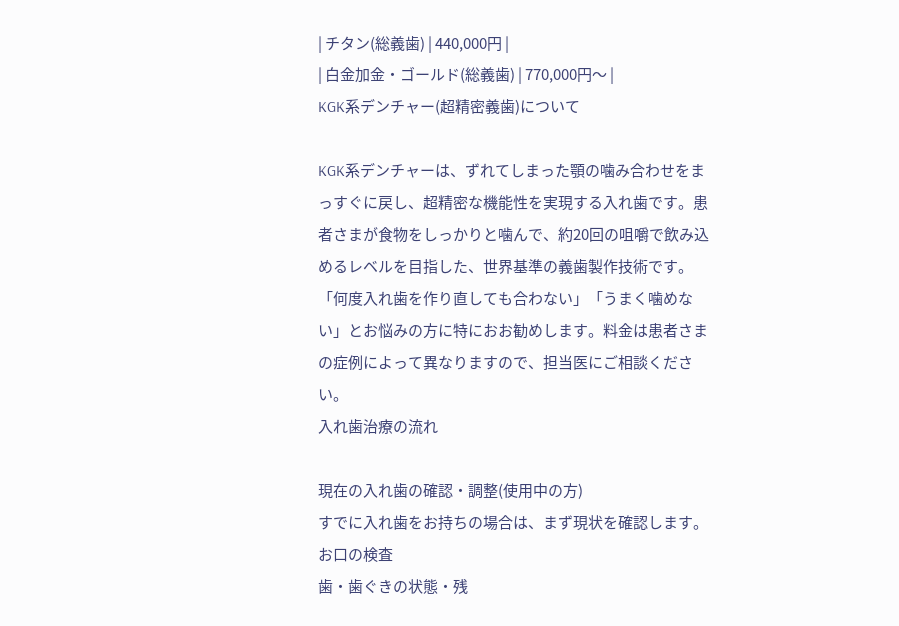| チタン(総義歯) | 440,000円 |
| 白金加金・ゴールド(総義歯) | 770,000円〜 |
KGK系デンチャー(超精密義歯)について

KGK系デンチャーは、ずれてしまった顎の噛み合わせをまっすぐに戻し、超精密な機能性を実現する入れ歯です。患者さまが食物をしっかりと噛んで、約20回の咀嚼で飲み込めるレベルを目指した、世界基準の義歯製作技術です。
「何度入れ歯を作り直しても合わない」「うまく噛めない」とお悩みの方に特におお勧めします。料金は患者さまの症例によって異なりますので、担当医にご相談ください。
入れ歯治療の流れ

現在の入れ歯の確認・調整(使用中の方)
すでに入れ歯をお持ちの場合は、まず現状を確認します。
お口の検査
歯・歯ぐきの状態・残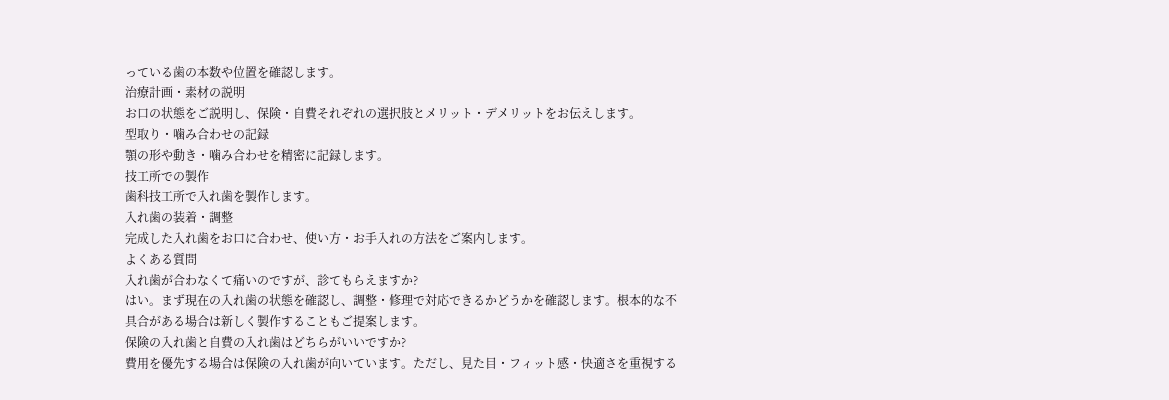っている歯の本数や位置を確認します。
治療計画・素材の説明
お口の状態をご説明し、保険・自費それぞれの選択肢とメリット・デメリットをお伝えします。
型取り・噛み合わせの記録
顎の形や動き・噛み合わせを精密に記録します。
技工所での製作
歯科技工所で入れ歯を製作します。
入れ歯の装着・調整
完成した入れ歯をお口に合わせ、使い方・お手入れの方法をご案内します。
よくある質問
入れ歯が合わなくて痛いのですが、診てもらえますか?
はい。まず現在の入れ歯の状態を確認し、調整・修理で対応できるかどうかを確認します。根本的な不具合がある場合は新しく製作することもご提案します。
保険の入れ歯と自費の入れ歯はどちらがいいですか?
費用を優先する場合は保険の入れ歯が向いています。ただし、見た目・フィット感・快適さを重視する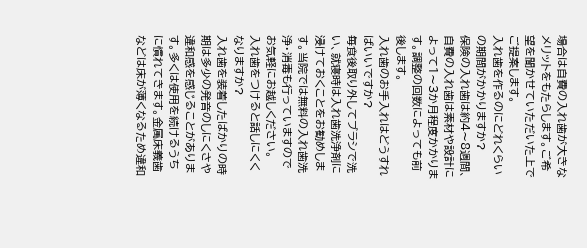場合は自費の入れ歯が大きなメリットをもたらします。ご希望を聞かせていただいた上でご提案します。
入れ歯を作るのにどれくらいの期間がかかりますか?
保険の入れ歯は約4〜8週間、自費の入れ歯は素材や設計によって1〜3か月程度かかります。調整の回数によっても前後します。
入れ歯のお手入れはどうすればいいですか?
毎食後取り外してブラシで洗い、就寝時は入れ歯洗浄剤に浸けておくことをお勧めします。当院では無料の入れ歯洗浄・消毒も行っていますのでお気軽にお越しください。
入れ歯をつけると話しにくくなりますか?
入れ歯を装着したばかりの時期は多少の発音のしにくさや違和感を感じることがあります。多くは使用を続けるうちに慣れてきます。金属床義歯などは床が薄くなるため違和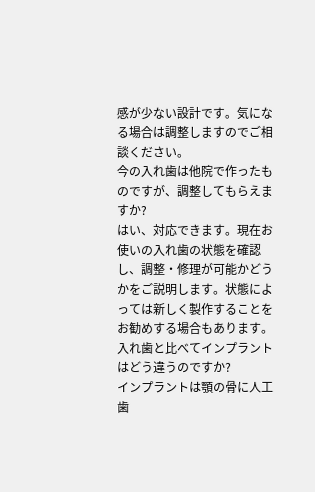感が少ない設計です。気になる場合は調整しますのでご相談ください。
今の入れ歯は他院で作ったものですが、調整してもらえますか?
はい、対応できます。現在お使いの入れ歯の状態を確認し、調整・修理が可能かどうかをご説明します。状態によっては新しく製作することをお勧めする場合もあります。
入れ歯と比べてインプラントはどう違うのですか?
インプラントは顎の骨に人工歯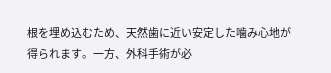根を埋め込むため、天然歯に近い安定した噛み心地が得られます。一方、外科手術が必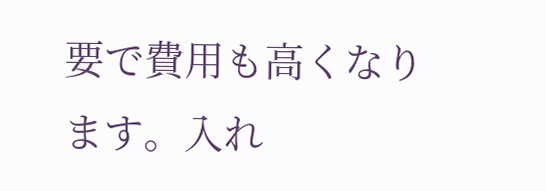要で費用も高くなります。入れ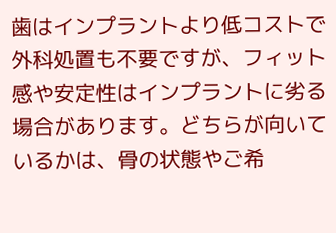歯はインプラントより低コストで外科処置も不要ですが、フィット感や安定性はインプラントに劣る場合があります。どちらが向いているかは、骨の状態やご希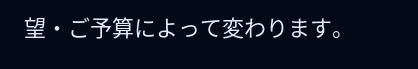望・ご予算によって変わります。